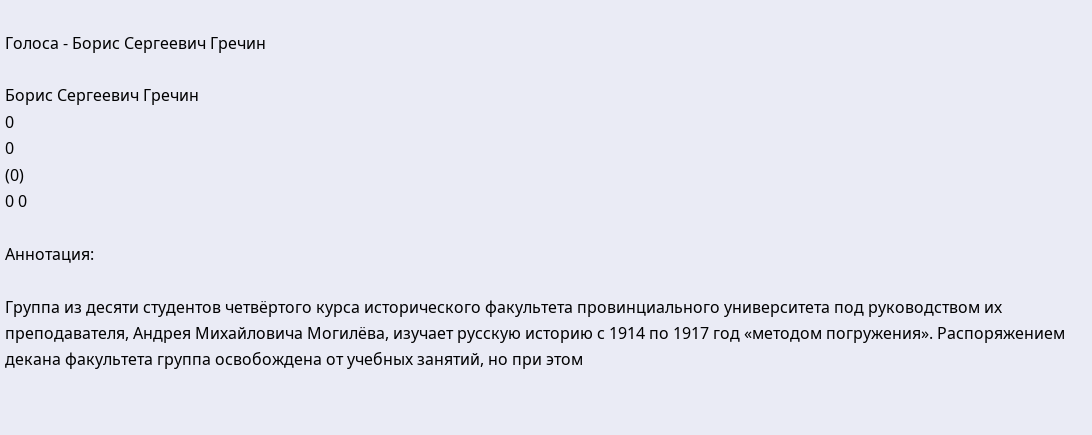Голоса - Борис Сергеевич Гречин

Борис Сергеевич Гречин
0
0
(0)
0 0

Аннотация:

Группа из десяти студентов четвёртого курса исторического факультета провинциального университета под руководством их преподавателя, Андрея Михайловича Могилёва, изучает русскую историю с 1914 по 1917 год «методом погружения». Распоряжением декана факультета группа освобождена от учебных занятий, но при этом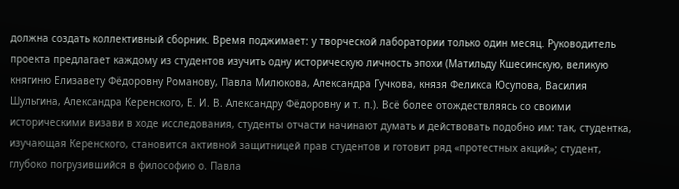должна создать коллективный сборник. Время поджимает: у творческой лаборатории только один месяц. Руководитель проекта предлагает каждому из студентов изучить одну историческую личность эпохи (Матильду Кшесинскую, великую княгиню Елизавету Фёдоровну Романову, Павла Милюкова, Александра Гучкова, князя Феликса Юсупова, Василия Шульгина, Александра Керенского, Е. И. В. Александру Фёдоровну и т. п.). Всё более отождествляясь со своими историческими визави в ходе исследования, студенты отчасти начинают думать и действовать подобно им: так, студентка, изучающая Керенского, становится активной защитницей прав студентов и готовит ряд «протестных акций»; студент, глубоко погрузившийся в философию о. Павла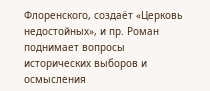Флоренского, создаёт «Церковь недостойных», и пр. Роман поднимает вопросы исторических выборов и осмысления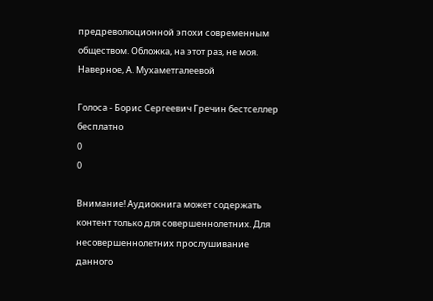предреволюционной эпохи современным обществом. Обложка, на этот раз, не моя. Наверное, А. Мухаметгалеевой

Голоса - Борис Сергеевич Гречин бестселлер бесплатно
0
0

Внимание! Аудиокнига может содержать контент только для совершеннолетних. Для несовершеннолетних прослушивание данного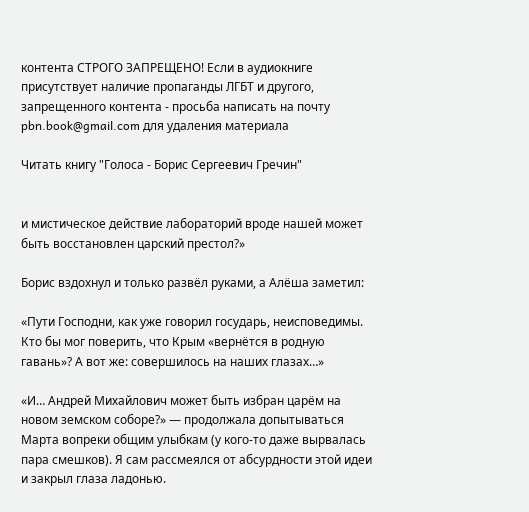контента СТРОГО ЗАПРЕЩЕНО! Если в аудиокниге присутствует наличие пропаганды ЛГБТ и другого, запрещенного контента - просьба написать на почту pbn.book@gmail.com для удаления материала

Читать книгу "Голоса - Борис Сергеевич Гречин"


и мистическое действие лабораторий вроде нашей может быть восстановлен царский престол?»

Борис вздохнул и только развёл руками, а Алёша заметил:

«Пути Господни, как уже говорил государь, неисповедимы. Кто бы мог поверить, что Крым «вернётся в родную гавань»? А вот же: совершилось на наших глазах…»

«И… Андрей Михайлович может быть избран царём на новом земском соборе?» — продолжала допытываться Марта вопреки общим улыбкам (у кого-то даже вырвалась пара смешков). Я сам рассмеялся от абсурдности этой идеи и закрыл глаза ладонью.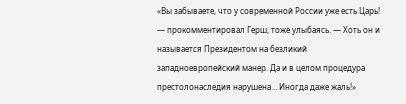«Вы забываете, что у современной России уже есть Царь! — прокомментировал Герш, тоже улыбаясь. — Хоть он и называется Президентом на безликий западноевропейский манер. Да и в целом процедура престолонаследия нарушена… Иногда даже жаль!»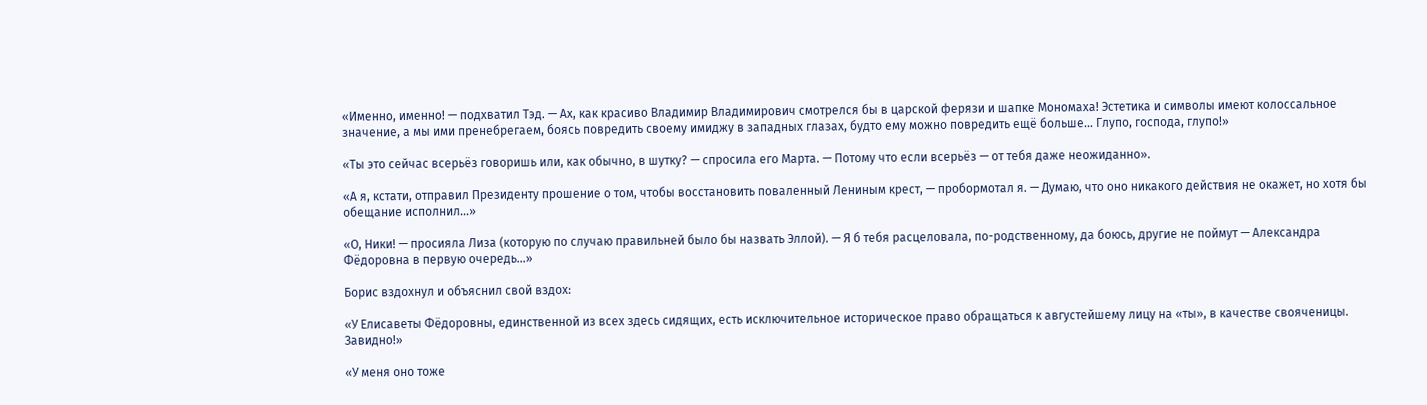«Именно, именно! — подхватил Тэд. — Ах, как красиво Владимир Владимирович смотрелся бы в царской ферязи и шапке Мономаха! Эстетика и символы имеют колоссальное значение, а мы ими пренебрегаем, боясь повредить своему имиджу в западных глазах, будто ему можно повредить ещё больше… Глупо, господа, глупо!»

«Ты это сейчас всерьёз говоришь или, как обычно, в шутку? — спросила его Марта. — Потому что если всерьёз — от тебя даже неожиданно».

«А я, кстати, отправил Президенту прошение о том, чтобы восстановить поваленный Лениным крест, — пробормотал я. — Думаю, что оно никакого действия не окажет, но хотя бы обещание исполнил…»

«О, Ники! — просияла Лиза (которую по случаю правильней было бы назвать Эллой). — Я б тебя расцеловала, по-родственному, да боюсь, другие не поймут — Александра Фёдоровна в первую очередь…»

Борис вздохнул и объяснил свой вздох:

«У Елисаветы Фёдоровны, единственной из всех здесь сидящих, есть исключительное историческое право обращаться к августейшему лицу на «ты», в качестве свояченицы. Завидно!»

«У меня оно тоже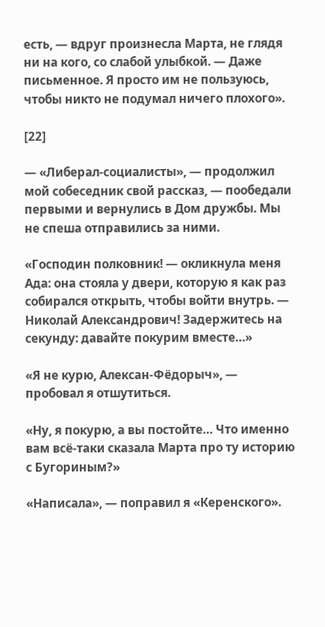есть, — вдруг произнесла Марта, не глядя ни на кого, со слабой улыбкой. — Даже письменное. Я просто им не пользуюсь, чтобы никто не подумал ничего плохого».

[22]

— «Либерал-социалисты», — продолжил мой собеседник свой рассказ, — пообедали первыми и вернулись в Дом дружбы. Мы не спеша отправились за ними.

«Господин полковник! — окликнула меня Ада: она стояла у двери, которую я как раз собирался открыть, чтобы войти внутрь. — Николай Александрович! Задержитесь на секунду: давайте покурим вместе…»

«Я не курю, Алексан-Фёдорыч», — пробовал я отшутиться.

«Ну, я покурю, а вы постойте… Что именно вам всё-таки сказала Марта про ту историю с Бугориным?»

«Написала», — поправил я «Керенского».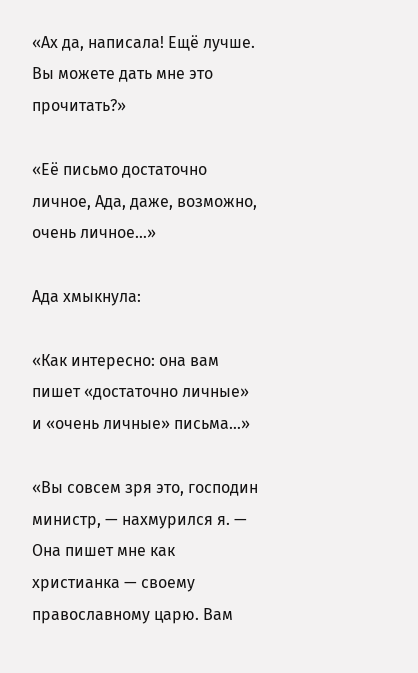«Ах да, написала! Ещё лучше. Вы можете дать мне это прочитать?»

«Её письмо достаточно личное, Ада, даже, возможно, очень личное…»

Ада хмыкнула:

«Как интересно: она вам пишет «достаточно личные» и «очень личные» письма…»

«Вы совсем зря это, господин министр, — нахмурился я. — Она пишет мне как христианка — своему православному царю. Вам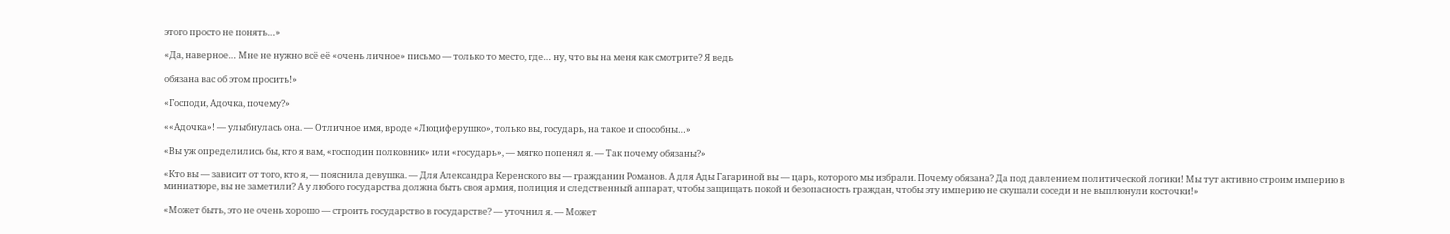этого просто не понять…»

«Да, наверное… Мне не нужно всё её «очень личное» письмо — только то место, где… ну, что вы на меня как смотрите? Я ведь

обязана вас об этом просить!»

«Господи, Адочка, почему?»

««Адочка»! — улыбнулась она. — Отличное имя, вроде «Люциферушко», только вы, государь, на такое и способны…»

«Вы уж определились бы, кто я вам, «господин полковник» или «государь», — мягко попенял я. — Так почему обязаны?»

«Кто вы — зависит от того, кто я, — пояснила девушка. — Для Александра Керенского вы — гражданин Романов. А для Ады Гагариной вы — царь, которого мы избрали. Почему обязана? Да под давлением политической логики! Мы тут активно строим империю в миниатюре, вы не заметили? А у любого государства должна быть своя армия, полиция и следственный аппарат, чтобы защищать покой и безопасность граждан, чтобы эту империю не скушали соседи и не выплюнули косточки!»

«Может быть, это не очень хорошо — строить государство в государстве? — уточнил я. — Может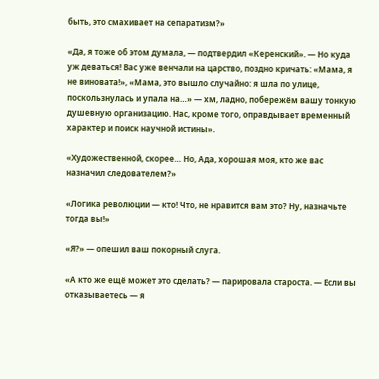быть, это смахивает на сепаратизм?»

«Да, я тоже об этом думала, — подтвердил «Керенский». — Но куда уж деваться! Вас уже венчали на царство, поздно кричать: «Мама, я не виновата!», «Мама, это вышло случайно: я шла по улице, поскользнулась и упала на…» — хм, ладно, побережём вашу тонкую душевную организацию. Нас, кроме того, оправдывает временный характер и поиск научной истины».

«Художественной, скорее… Но, Ада, хорошая моя, кто же вас назначил следователем?»

«Логика революции — кто! Что, не нравится вам это? Ну, назначьте тогда вы!»

«Я?» — опешил ваш покорный слуга.

«А кто же ещё может это сделать? — парировала староста. — Если вы отказываетесь — я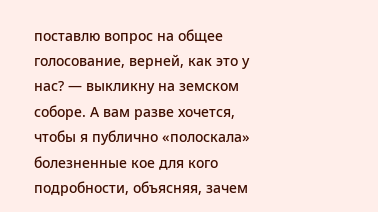поставлю вопрос на общее голосование, верней, как это у нас? — выкликну на земском соборе. А вам разве хочется, чтобы я публично «полоскала» болезненные кое для кого подробности, объясняя, зачем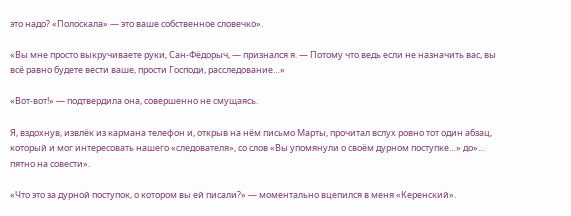это надо? «Полоскала» — это ваше собственное словечко».

«Вы мне просто выкручиваете руки, Сан-Фёдорыч, — признался я. — Потому что ведь если не назначить вас, вы всё равно будете вести ваше, прости Господи, расследование…»

«Вот-вот!» — подтвердила она, совершенно не смущаясь.

Я, вздохнув, извлёк из кармана телефон и, открыв на нём письмо Марты, прочитал вслух ровно тот один абзац, который и мог интересовать нашего «следователя», со слов «Вы упомянули о своём дурном поступке…» до»… пятно на совести».

«Что это за дурной поступок, о котором вы ей писали?» — моментально вцепился в меня «Керенский».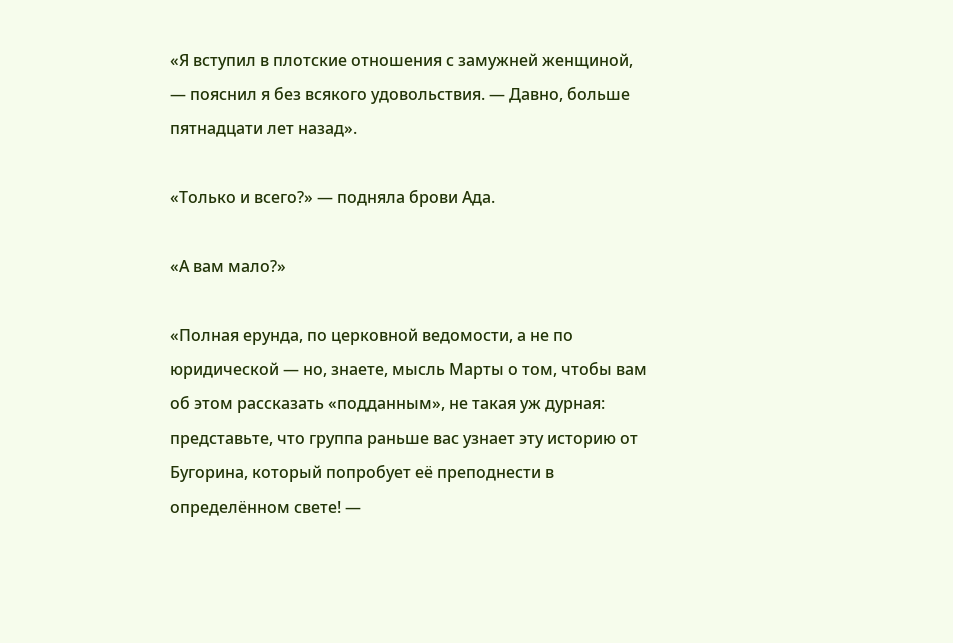«Я вступил в плотские отношения с замужней женщиной, — пояснил я без всякого удовольствия. — Давно, больше пятнадцати лет назад».

«Только и всего?» — подняла брови Ада.

«А вам мало?»

«Полная ерунда, по церковной ведомости, а не по юридической — но, знаете, мысль Марты о том, чтобы вам об этом рассказать «подданным», не такая уж дурная: представьте, что группа раньше вас узнает эту историю от Бугорина, который попробует её преподнести в определённом свете! —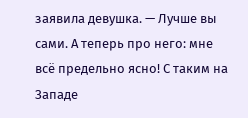заявила девушка. — Лучше вы сами. А теперь про него: мне всё предельно ясно! С таким на Западе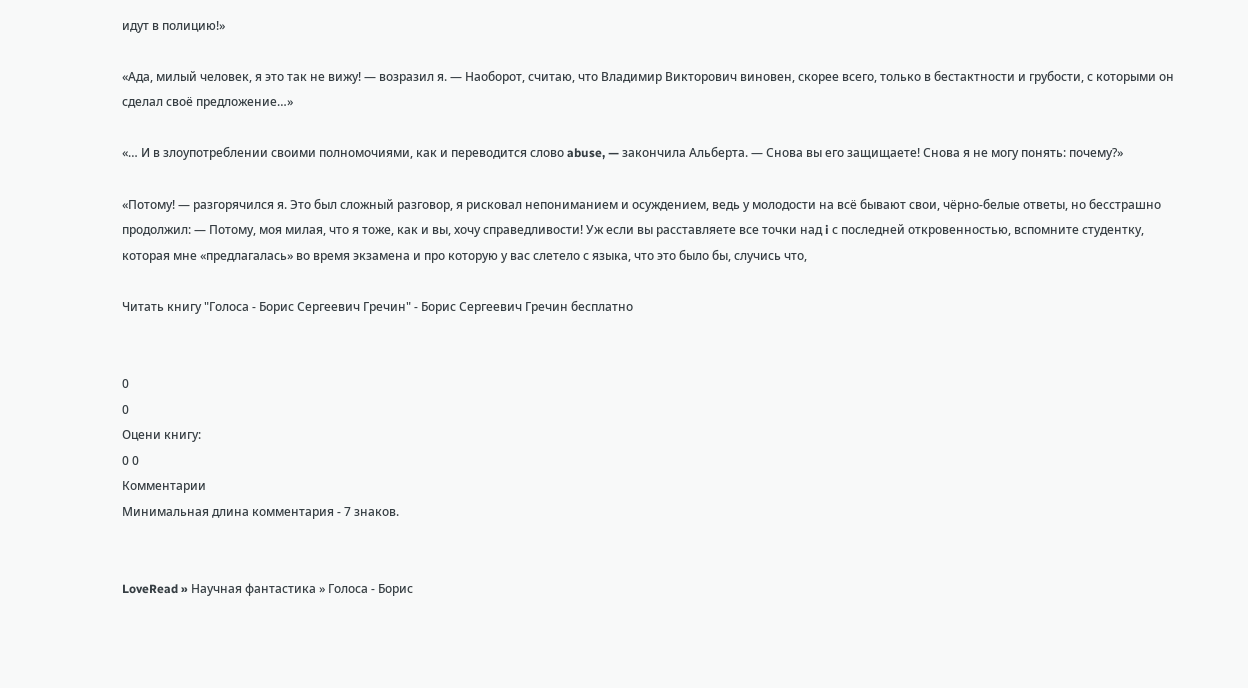идут в полицию!»

«Ада, милый человек, я это так не вижу! — возразил я. — Наоборот, считаю, что Владимир Викторович виновен, скорее всего, только в бестактности и грубости, с которыми он сделал своё предложение…»

«… И в злоупотреблении своими полномочиями, как и переводится слово abuse, — закончила Альберта. — Снова вы его защищаете! Снова я не могу понять: почему?»

«Потому! — разгорячился я. Это был сложный разговор, я рисковал непониманием и осуждением, ведь у молодости на всё бывают свои, чёрно-белые ответы, но бесстрашно продолжил: — Потому, моя милая, что я тоже, как и вы, хочу справедливости! Уж если вы расставляете все точки над i с последней откровенностью, вспомните студентку, которая мне «предлагалась» во время экзамена и про которую у вас слетело с языка, что это было бы, случись что,

Читать книгу "Голоса - Борис Сергеевич Гречин" - Борис Сергеевич Гречин бесплатно


0
0
Оцени книгу:
0 0
Комментарии
Минимальная длина комментария - 7 знаков.


LoveRead » Научная фантастика » Голоса - Борис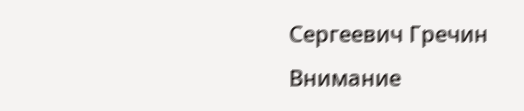Сергеевич Гречин
Внимание